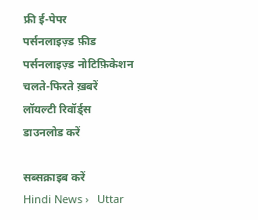फ्री ई-पेपर
पर्सनलाइज़्ड फ़ीड
पर्सनलाइज़्ड नोटिफ़िकेशन
चलते-फिरते ख़बरें
लॉयल्टी रिवॉर्ड्स
डाउनलोड करें

सब्सक्राइब करें
Hindi News ›   Uttar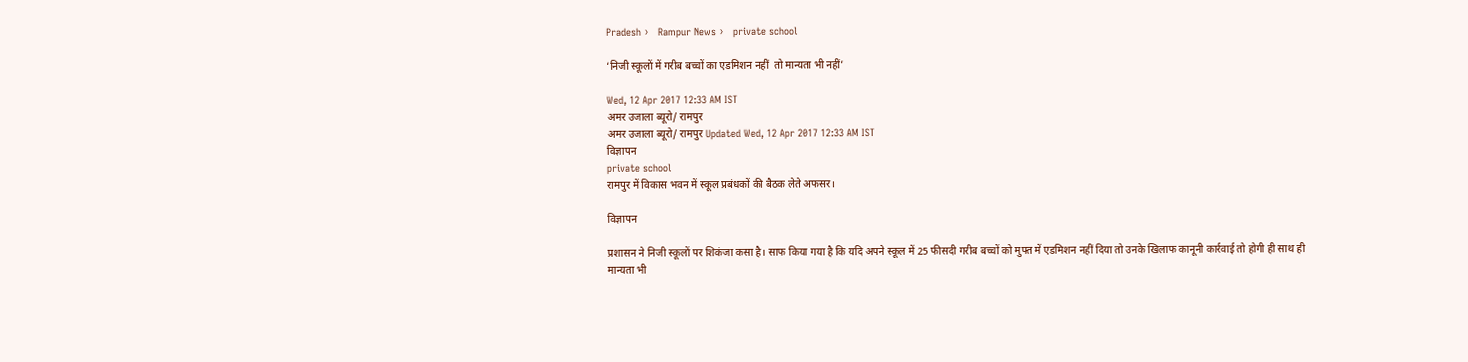Pradesh ›   Rampur News ›   private school

‘निजी स्कूलों में गरीब बच्चों का एडमिशन नहीं  तो मान्यता भी नहीं’

Wed, 12 Apr 2017 12:33 AM IST
अमर उजाला ब्यूरो/ रामपुर
अमर उजाला ब्यूरो/ रामपुर Updated Wed, 12 Apr 2017 12:33 AM IST
विज्ञापन
private school
रामपुर में विकास भवन में स्कूल प्रबंधकों की बैठक लेते अफसर।

विज्ञापन

प्रशासन ने निजी स्कूलों पर शिकंजा कसा है। साफ किया गया है कि यदि अपने स्कूल में 25 फीसदी गरीब बच्चों को मुफ्त में एडमिशन नहीं दिया तो उनके खिलाफ कानूनी कार्रवाई तो होगी ही साथ ही मान्यता भी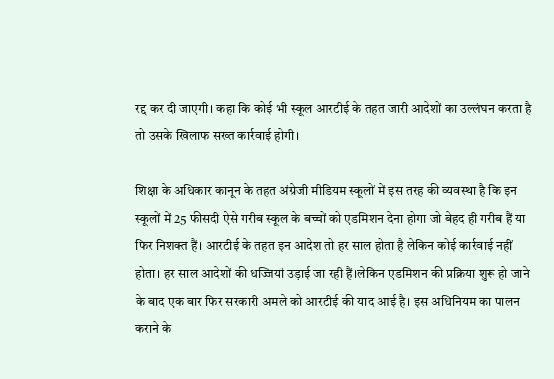रद्द कर दी जाएगी। कहा कि कोई भी स्कूल आरटीई के तहत जारी आदेशों का उल्लंघन करता है तो उसके खिलाफ सख्त कार्रवाई होगी।

शिक्षा के अधिकार कानून के तहत अंग्रेजी मीडियम स्कूलों में इस तरह की व्यवस्था है कि इन स्कूलों में 25 फीसदी ऐसे गरीब स्कूल के बच्चों को एडमिशन देना होगा जो बेहद ही गरीब हैं या फिर निशक्त हैं। आरटीई के तहत इन आदेश तो हर साल होता है लेकिन कोई कार्रवाई नहीं होता। हर साल आदेशों की धज्जियां उड़ाई जा रही हैं।लेकिन एडमिशन की प्रक्रिया शुरू हो जाने के बाद एक बार फिर सरकारी अमले को आरटीई की याद आई है। इस अधिनियम का पालन कराने के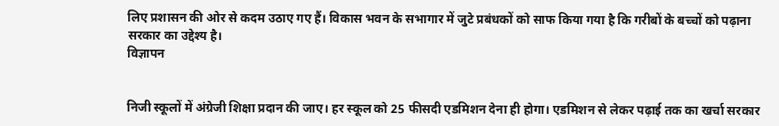लिए प्रशासन की ओर से कदम उठाए गए हैं। विकास भवन के सभागार में जुटे प्रबंधकों को साफ किया गया है कि गरीबों के बच्चों को पढ़ाना सरकार का उद्देश्य है।
विज्ञापन


निजी स्कूलों में अंग्रेजी शिक्षा प्रदान की जाए। हर स्कूल को 25 फीसदी एडमिशन देना ही होगा। एडमिशन से लेकर पढ़ाई तक का खर्चा सरकार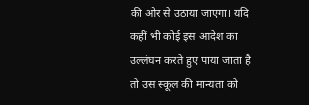की ओर से उठाया जाएगा। यदि कहीं भी कोई इस आदेश का उल्लंघन करते हुए पाया जाता है तो उस स्कूल की मान्यता को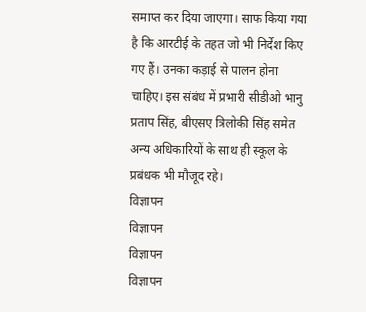समाप्त कर दिया जाएगा। साफ किया गया है कि आरटीई के तहत जो भी निर्देश किए गए हैं। उनका कड़ाई से पालन होना चाहिए। इस संबंध में प्रभारी सीडीओ भानु प्रताप सिंह, बीएसए त्रिलोकी सिंह समेत अन्य अधिकारियों के साथ ही स्कूल के प्रबंधक भी मौजूद रहे।
विज्ञापन
विज्ञापन
विज्ञापन
विज्ञापन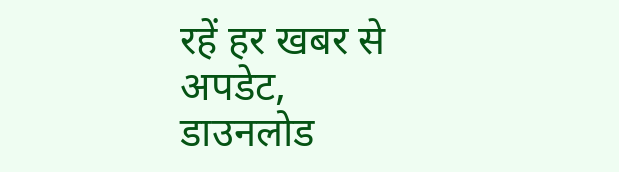रहें हर खबर से अपडेट, डाउनलोड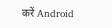करें Android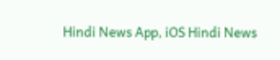Hindi News App, iOS Hindi News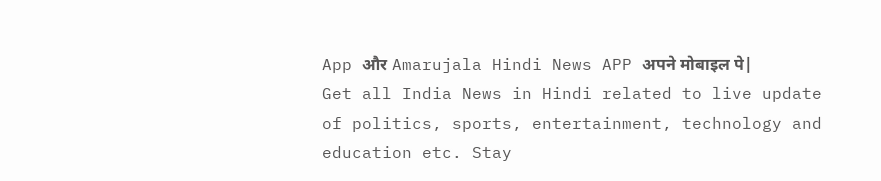App और Amarujala Hindi News APP अपने मोबाइल पे|
Get all India News in Hindi related to live update of politics, sports, entertainment, technology and education etc. Stay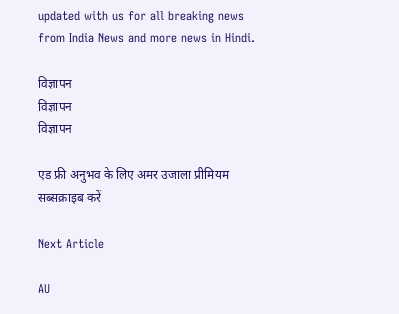updated with us for all breaking news from India News and more news in Hindi.

विज्ञापन
विज्ञापन
विज्ञापन

एड फ्री अनुभव के लिए अमर उजाला प्रीमियम सब्सक्राइब करें

Next Article

AU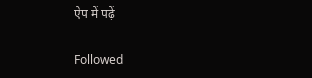ऐप में पढ़ें

Followed